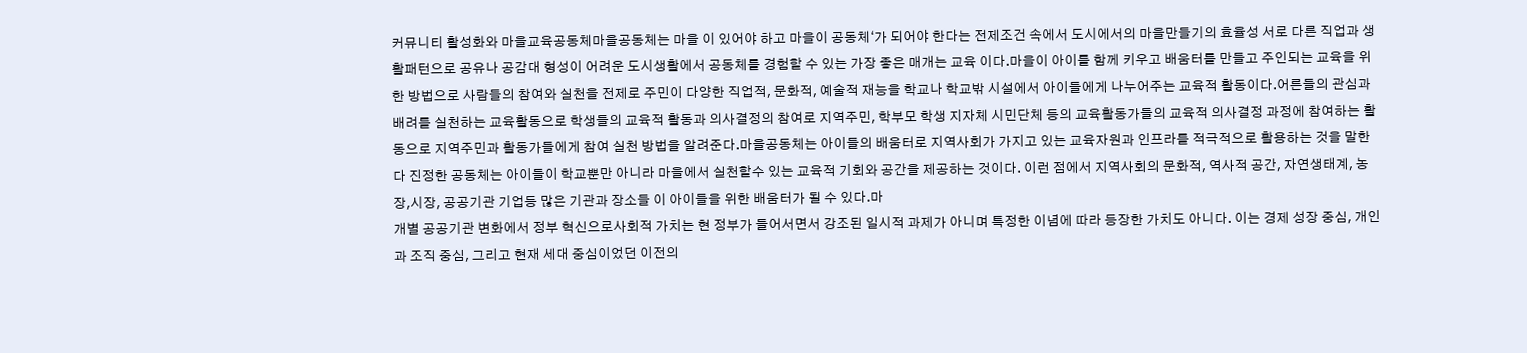커뮤니티 활성화와 마을교육공동체마을공동체는 마을 이 있어야 하고 마을이 공동체‘가 되어야 한다는 전제조건 속에서 도시에서의 마을만들기의 효율성 서로 다른 직업과 생활패턴으로 공유나 공감대 형성이 어려운 도시생활에서 공동체를 경험할 수 있는 가장 좋은 매개는 교육 이다.마을이 아이를 함께 키우고 배움터를 만들고 주인되는 교육을 위한 방법으로 사람들의 참여와 실천을 전제로 주민이 다양한 직업적, 문화적, 예술적 재능을 학교나 학교밖 시설에서 아이들에게 나누어주는 교육적 활동이다.어른들의 관심과 배려를 실천하는 교육활동으로 학생들의 교육적 활동과 의사결정의 참여로 지역주민, 학부모 학생 지자체 시민단체 등의 교육활동가들의 교육적 의사결정 과정에 참여하는 활동으로 지역주민과 활동가들에게 참여 실천 방법을 알려준다.마을공동체는 아이들의 배움터로 지역사회가 가지고 있는 교육자원과 인프라를 적극적으로 활용하는 것을 말한다 진정한 공동체는 아이들이 학교뿐만 아니라 마을에서 실천할수 있는 교육적 기회와 공간을 제공하는 것이다. 이런 점에서 지역사회의 문화적, 역사적 공간, 자연생태계, 농장,시장, 공공기관 기업등 많은 기관과 장소들 이 아이들을 위한 배움터가 될 수 있다.마
개별 공공기관 변화에서 정부 혁신으로사회적 가치는 현 정부가 들어서면서 강조된 일시적 과제가 아니며 특정한 이념에 따라 등장한 가치도 아니다. 이는 경제 성장 중심, 개인과 조직 중심, 그리고 현재 세대 중심이었던 이전의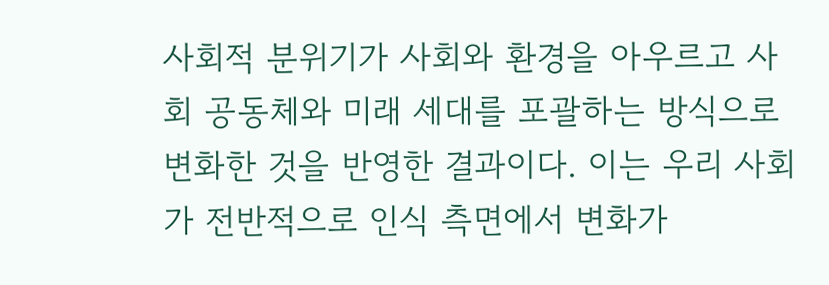사회적 분위기가 사회와 환경을 아우르고 사회 공동체와 미래 세대를 포괄하는 방식으로 변화한 것을 반영한 결과이다. 이는 우리 사회가 전반적으로 인식 측면에서 변화가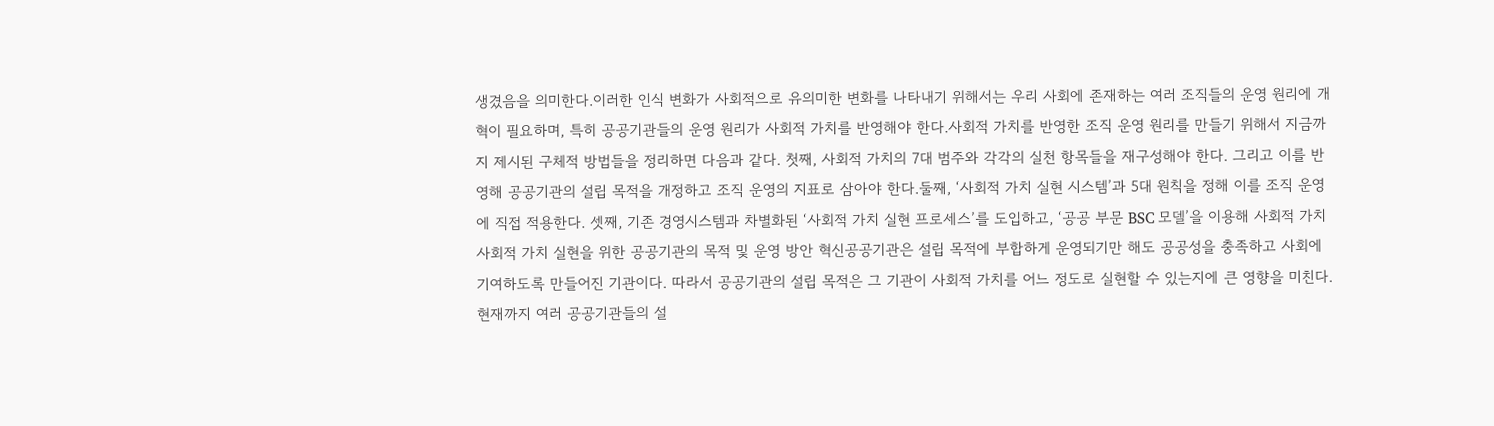생겼음을 의미한다.이러한 인식 변화가 사회적으로 유의미한 변화를 나타내기 위해서는 우리 사회에 존재하는 여러 조직들의 운영 원리에 개혁이 필요하며, 특히 공공기관들의 운영 원리가 사회적 가치를 반영해야 한다.사회적 가치를 반영한 조직 운영 원리를 만들기 위해서 지금까지 제시된 구체적 방법들을 정리하면 다음과 같다. 첫째, 사회적 가치의 7대 범주와 각각의 실천 항목들을 재구성해야 한다. 그리고 이를 반영해 공공기관의 설립 목적을 개정하고 조직 운영의 지표로 삼아야 한다.둘째, ‘사회적 가치 실현 시스템’과 5대 원칙을 정해 이를 조직 운영에 직접 적용한다. 셋째, 기존 경영시스템과 차별화된 ‘사회적 가치 실현 프로세스’를 도입하고, ‘공공 부문 BSC 모델’을 이용해 사회적 가치
사회적 가치 실현을 위한 공공기관의 목적 및 운영 방안 혁신공공기관은 설립 목적에 부합하게 운영되기만 해도 공공성을 충족하고 사회에 기여하도록 만들어진 기관이다. 따라서 공공기관의 설립 목적은 그 기관이 사회적 가치를 어느 정도로 실현할 수 있는지에 큰 영향을 미친다. 현재까지 여러 공공기관들의 설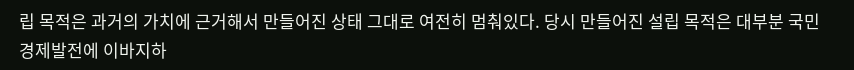립 목적은 과거의 가치에 근거해서 만들어진 상태 그대로 여전히 멈춰있다. 당시 만들어진 설립 목적은 대부분 국민경제발전에 이바지하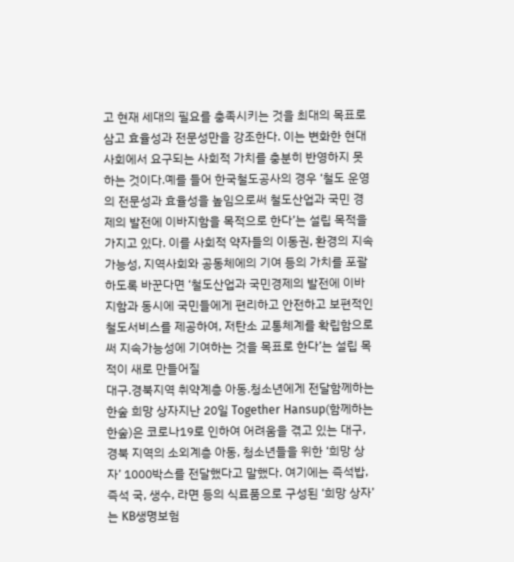고 현재 세대의 필요를 충족시키는 것을 최대의 목표로 삼고 효율성과 전문성만을 강조한다. 이는 변화한 현대 사회에서 요구되는 사회적 가치를 충분히 반영하지 못하는 것이다.예를 들어 한국철도공사의 경우 ‘철도 운영의 전문성과 효율성을 높임으로써 철도산업과 국민 경제의 발전에 이바지함을 목적으로 한다’는 설립 목적을 가지고 있다. 이를 사회적 약자들의 이동권, 환경의 지속가능성, 지역사회와 공동체에의 기여 등의 가치를 포괄하도록 바꾼다면 ‘철도산업과 국민경제의 발전에 이바지함과 동시에 국민들에게 편리하고 안전하고 보편적인 철도서비스를 제공하여, 저탄소 교통체계를 확립함으로써 지속가능성에 기여하는 것을 목표로 한다’는 설립 목적이 새로 만들어질
대구.경북지역 취약계층 아동.청소년에게 전달함께하는 한숲 희망 상자지난 20일 Together Hansup(함께하는 한숲)은 코로나19로 인하여 어려움을 겪고 있는 대구, 경북 지역의 소외계층 아동, 청소년들을 위한 ‘희망 상자’ 1000박스를 전달했다고 말했다. 여기에는 즉석밥, 즉석 국, 생수, 라면 등의 식료품으로 구성된 ‘희망 상자’는 KB생명보험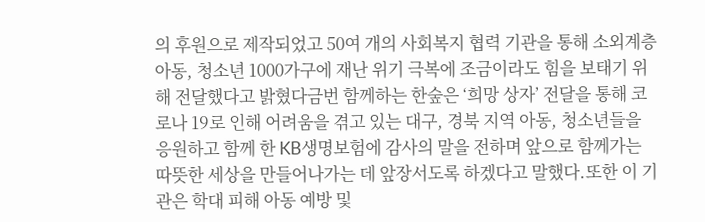의 후원으로 제작되었고 50여 개의 사회복지 협력 기관을 통해 소외계층 아동, 청소년 1000가구에 재난 위기 극복에 조금이라도 힘을 보태기 위해 전달했다고 밝혔다금번 함께하는 한숲은 ‘희망 상자’ 전달을 통해 코로나 19로 인해 어려움을 겪고 있는 대구, 경북 지역 아동, 청소년들을 응원하고 함께 한 KB생명보험에 감사의 말을 전하며 앞으로 함께가는 따뜻한 세상을 만들어나가는 데 앞장서도록 하겠다고 말했다.또한 이 기관은 학대 피해 아동 예방 및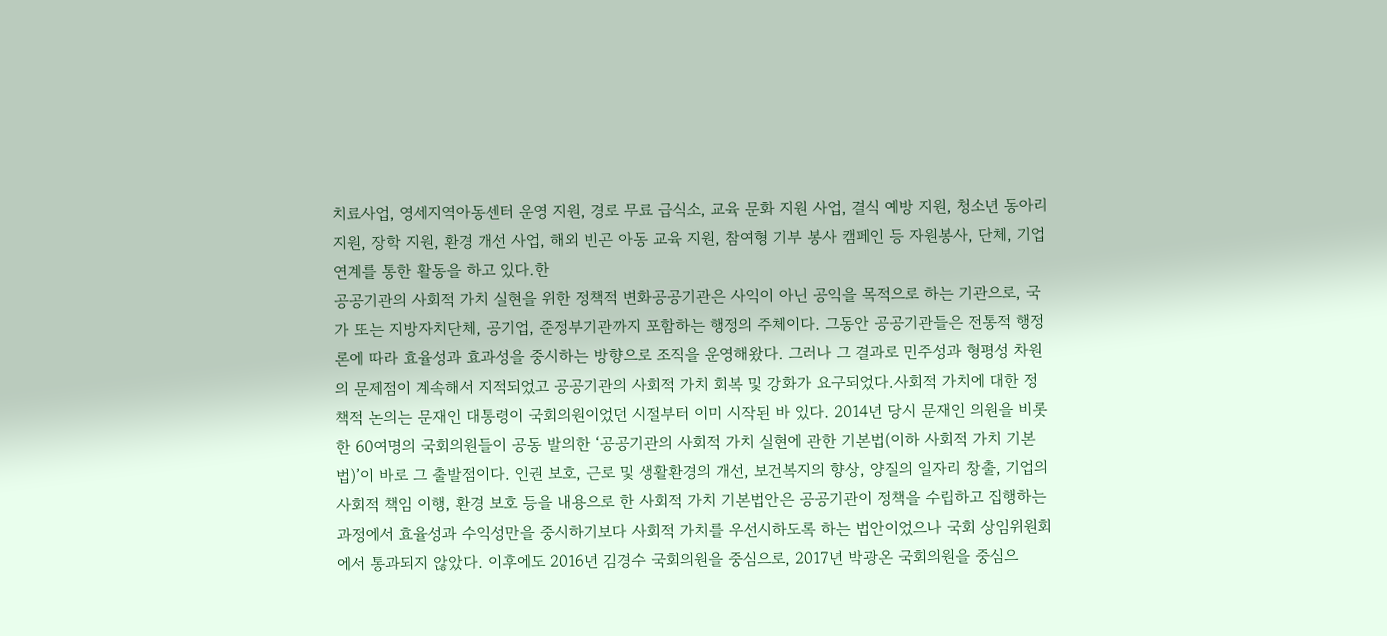치료사업, 영세지역아동센터 운영 지원, 경로 무료 급식소, 교육 문화 지원 사업, 결식 예방 지원, 청소년 동아리 지원, 장학 지원, 환경 개선 사업, 해외 빈곤 아동 교육 지원, 참여형 기부 봉사 캠페인 등 자원봉사, 단체, 기업 연계를 통한 활동을 하고 있다.한
공공기관의 사회적 가치 실현을 위한 정책적 변화공공기관은 사익이 아닌 공익을 목적으로 하는 기관으로, 국가 또는 지방자치단체, 공기업, 준정부기관까지 포함하는 행정의 주체이다. 그동안 공공기관들은 전통적 행정론에 따라 효율성과 효과성을 중시하는 방향으로 조직을 운영해왔다. 그러나 그 결과로 민주성과 형평성 차원의 문제점이 계속해서 지적되었고 공공기관의 사회적 가치 회복 및 강화가 요구되었다.사회적 가치에 대한 정책적 논의는 문재인 대통령이 국회의원이었던 시절부터 이미 시작된 바 있다. 2014년 당시 문재인 의원을 비롯한 60여명의 국회의원들이 공동 발의한 ‘공공기관의 사회적 가치 실현에 관한 기본법(이하 사회적 가치 기본법)’이 바로 그 출발점이다. 인권 보호, 근로 및 생활환경의 개선, 보건복지의 향상, 양질의 일자리 창출, 기업의 사회적 책임 이행, 환경 보호 등을 내용으로 한 사회적 가치 기본법안은 공공기관이 정책을 수립하고 집행하는 과정에서 효율성과 수익성만을 중시하기보다 사회적 가치를 우선시하도록 하는 법안이었으나 국회 상임위원회에서 통과되지 않았다. 이후에도 2016년 김경수 국회의원을 중심으로, 2017년 박광온 국회의원을 중심으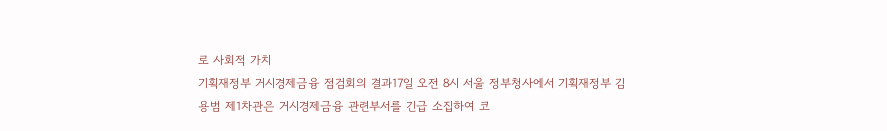로 사회적 가치
기획재정부 거시경제금융 점검회의 결과17일 오전 8시 서울 정부청사에서 기획재정부 김용범 제1차관은 거시경제금융 관련부서를 긴급 소집하여 코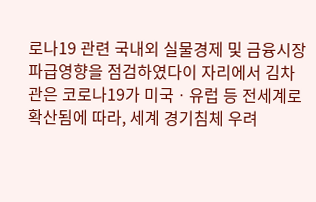로나19 관련 국내외 실물경제 및 금융시장 파급영향을 점검하였다이 자리에서 김차관은 코로나19가 미국ㆍ유럽 등 전세계로 확산됨에 따라, 세계 경기침체 우려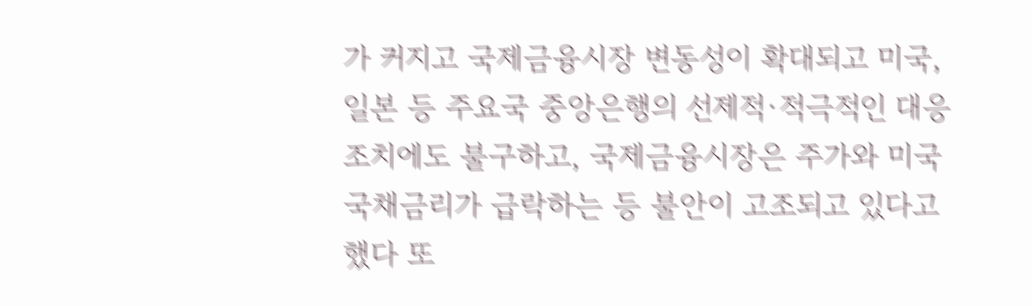가 커지고 국제금융시장 변동성이 확대되고 미국, 일본 등 주요국 중앙은행의 선제적·적극적인 대응조치에도 불구하고, 국제금융시장은 주가와 미국 국채금리가 급락하는 등 불안이 고조되고 있다고 했다 또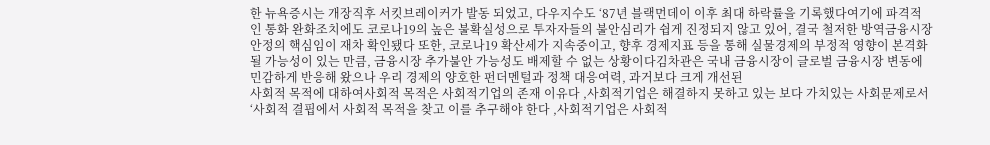한 뉴욕증시는 개장직후 서킷브레이커가 발동 되었고, 다우지수도 ‘87년 블랙먼데이 이후 최대 하락률을 기록했다여기에 파격적인 통화 완화조치에도 코로나19의 높은 불확실성으로 투자자들의 불안심리가 쉽게 진정되지 않고 있어, 결국 철저한 방역금융시장 안정의 핵심임이 재차 확인됐다 또한, 코로나19 확산세가 지속중이고, 향후 경제지표 등을 통해 실물경제의 부정적 영향이 본격화될 가능성이 있는 만큼, 금융시장 추가불안 가능성도 배제할 수 없는 상황이다김차관은 국내 금융시장이 글로벌 금융시장 변동에 민감하게 반응해 왔으나 우리 경제의 양호한 펀더멘털과 정책 대응여력, 과거보다 크게 개선된
사회적 목적에 대하여사회적 목적은 사회적기업의 존재 이유다 ,사회적기업은 해결하지 못하고 있는 보다 가치있는 사회문제로서 ‘사회적 결핍에서 사회적 목적을 찾고 이를 추구해야 한다 ,사회적기업은 사회적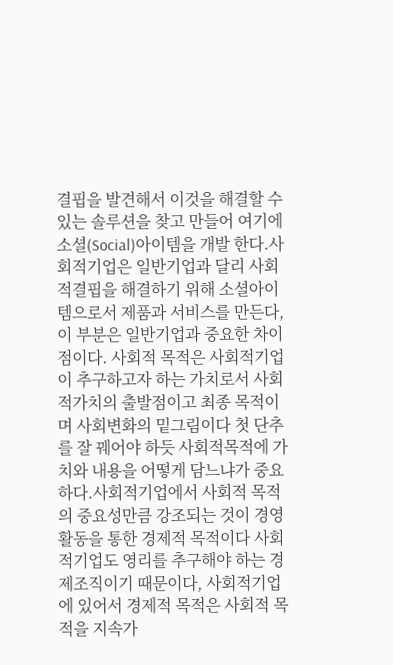결핍을 발견해서 이것을 해결할 수 있는 솔루션을 찾고 만들어 여기에 소셜(Social)아이템을 개발 한다.사회적기업은 일반기업과 달리 사회적결핍을 해결하기 위해 소셜아이템으로서 제품과 서비스를 만든다, 이 부분은 일반기업과 중요한 차이점이다. 사회적 목적은 사회적기업이 추구하고자 하는 가치로서 사회적가치의 출발점이고 최종 목적이며 사회변화의 밑그림이다 첫 단추를 잘 꿰어야 하듯 사회적목적에 가치와 내용을 어떻게 담느냐가 중요하다.사회적기업에서 사회적 목적의 중요성만큼 강조되는 것이 경영활동을 통한 경제적 목적이다 사회적기업도 영리를 추구해야 하는 경제조직이기 때문이다, 사회적기업에 있어서 경제적 목적은 사회적 목적을 지속가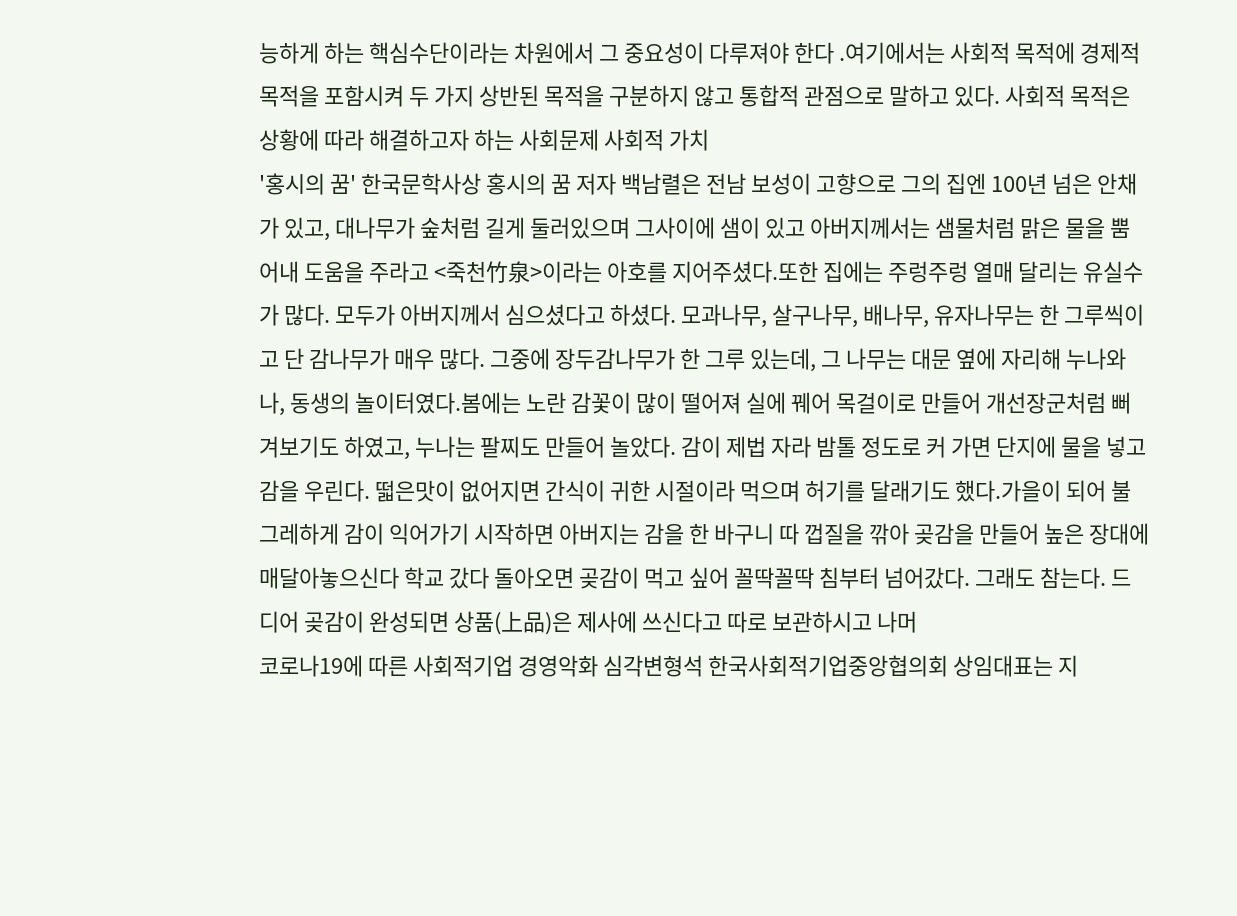능하게 하는 핵심수단이라는 차원에서 그 중요성이 다루져야 한다 .여기에서는 사회적 목적에 경제적 목적을 포함시켜 두 가지 상반된 목적을 구분하지 않고 통합적 관점으로 말하고 있다. 사회적 목적은 상황에 따라 해결하고자 하는 사회문제 사회적 가치
'홍시의 꿈' 한국문학사상 홍시의 꿈 저자 백남렬은 전남 보성이 고향으로 그의 집엔 100년 넘은 안채가 있고, 대나무가 숲처럼 길게 둘러있으며 그사이에 샘이 있고 아버지께서는 샘물처럼 맑은 물을 뿜어내 도움을 주라고 <죽천竹泉>이라는 아호를 지어주셨다.또한 집에는 주렁주렁 열매 달리는 유실수가 많다. 모두가 아버지께서 심으셨다고 하셨다. 모과나무, 살구나무, 배나무, 유자나무는 한 그루씩이고 단 감나무가 매우 많다. 그중에 장두감나무가 한 그루 있는데, 그 나무는 대문 옆에 자리해 누나와 나, 동생의 놀이터였다.봄에는 노란 감꽃이 많이 떨어져 실에 꿰어 목걸이로 만들어 개선장군처럼 뻐겨보기도 하였고, 누나는 팔찌도 만들어 놀았다. 감이 제법 자라 밤톨 정도로 커 가면 단지에 물을 넣고 감을 우린다. 떫은맛이 없어지면 간식이 귀한 시절이라 먹으며 허기를 달래기도 했다.가을이 되어 불그레하게 감이 익어가기 시작하면 아버지는 감을 한 바구니 따 껍질을 깎아 곶감을 만들어 높은 장대에 매달아놓으신다 학교 갔다 돌아오면 곶감이 먹고 싶어 꼴딱꼴딱 침부터 넘어갔다. 그래도 참는다. 드디어 곶감이 완성되면 상품(上品)은 제사에 쓰신다고 따로 보관하시고 나머
코로나19에 따른 사회적기업 경영악화 심각변형석 한국사회적기업중앙협의회 상임대표는 지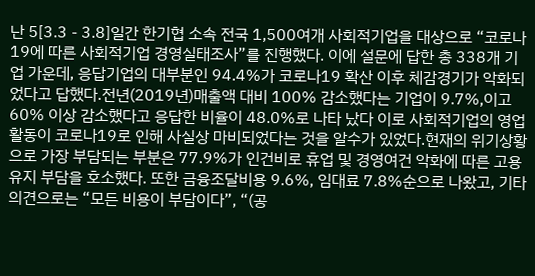난 5[3.3 - 3.8]일간 한기협 소속 전국 1,500여개 사회적기업을 대상으로 “코로나19에 따른 사회적기업 경영실태조사”를 진행했다. 이에 설문에 답한 총 338개 기업 가운데, 응답기업의 대부분인 94.4%가 코로나19 확산 이후 체감경기가 악화되었다고 답했다.전년(2019년)매출액 대비 100% 감소했다는 기업이 9.7%,이고 60% 이상 감소했다고 응답한 비율이 48.0%로 나타 났다 이로 사회적기업의 영업활동이 코로나19로 인해 사실상 마비되었다는 것을 알수가 있었다.현재의 위기상황으로 가장 부담되는 부분은 77.9%가 인건비로 휴업 및 경영여건 악화에 따른 고용유지 부담을 호소했다. 또한 금융조달비용 9.6%, 임대료 7.8%순으로 나왔고, 기타의견으로는 “모든 비용이 부담이다”, “(공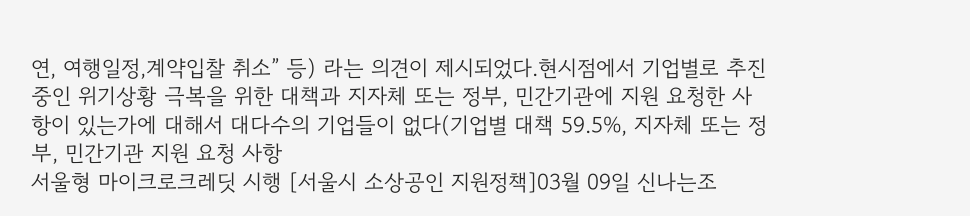연, 여행일정,계약입찰 취소” 등) 라는 의견이 제시되었다.현시점에서 기업별로 추진중인 위기상황 극복을 위한 대책과 지자체 또는 정부, 민간기관에 지원 요청한 사항이 있는가에 대해서 대다수의 기업들이 없다(기업별 대책 59.5%, 지자체 또는 정부, 민간기관 지원 요청 사항
서울형 마이크로크레딧 시행 [서울시 소상공인 지원정책]03월 09일 신나는조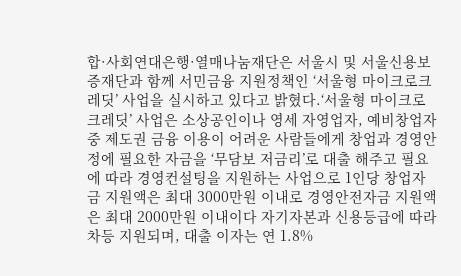합·사회연대은행·열매나눔재단은 서울시 및 서울신용보증재단과 함께 서민금융 지원정책인 ‘서울형 마이크로크레딧’ 사업을 실시하고 있다고 밝혔다.‘서울형 마이크로크레딧’ 사업은 소상공인이나 영세 자영업자, 예비창업자 중 제도권 금융 이용이 어려운 사람들에게 창업과 경영안정에 필요한 자금을 ‘무담보 저금리’로 대출 해주고 필요에 따라 경영컨설팅을 지원하는 사업으로 1인당 창업자금 지원액은 최대 3000만원 이내로 경영안전자금 지원액은 최대 2000만원 이내이다 자기자본과 신용등급에 따라 차등 지원되며, 대출 이자는 연 1.8%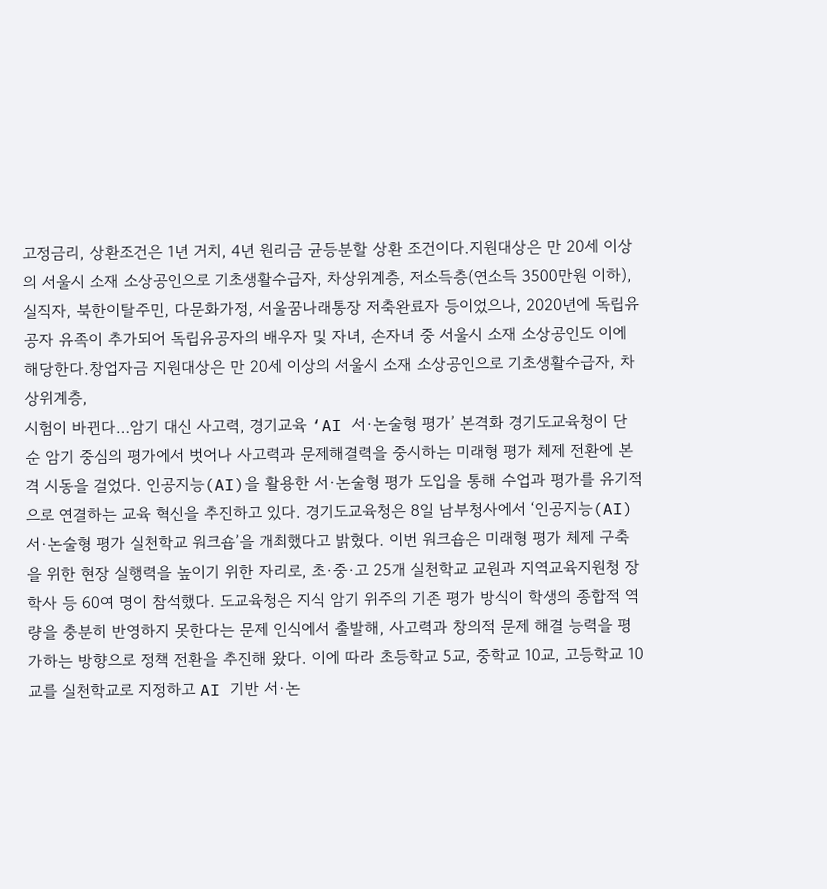고정금리, 상환조건은 1년 거치, 4년 원리금 균등분할 상환 조건이다.지원대상은 만 20세 이상의 서울시 소재 소상공인으로 기초생활수급자, 차상위계층, 저소득층(연소득 3500만원 이하), 실직자, 북한이탈주민, 다문화가정, 서울꿈나래통장 저축완료자 등이었으나, 2020년에 독립유공자 유족이 추가되어 독립유공자의 배우자 및 자녀, 손자녀 중 서울시 소재 소상공인도 이에 해당한다.창업자금 지원대상은 만 20세 이상의 서울시 소재 소상공인으로 기초생활수급자, 차상위계층,
시험이 바뀐다…암기 대신 사고력, 경기교육 ‘AI 서·논술형 평가’ 본격화 경기도교육청이 단순 암기 중심의 평가에서 벗어나 사고력과 문제해결력을 중시하는 미래형 평가 체제 전환에 본격 시동을 걸었다. 인공지능(AI)을 활용한 서·논술형 평가 도입을 통해 수업과 평가를 유기적으로 연결하는 교육 혁신을 추진하고 있다. 경기도교육청은 8일 남부청사에서 ‘인공지능(AI) 서·논술형 평가 실천학교 워크숍’을 개최했다고 밝혔다. 이번 워크숍은 미래형 평가 체제 구축을 위한 현장 실행력을 높이기 위한 자리로, 초·중·고 25개 실천학교 교원과 지역교육지원청 장학사 등 60여 명이 참석했다. 도교육청은 지식 암기 위주의 기존 평가 방식이 학생의 종합적 역량을 충분히 반영하지 못한다는 문제 인식에서 출발해, 사고력과 창의적 문제 해결 능력을 평가하는 방향으로 정책 전환을 추진해 왔다. 이에 따라 초등학교 5교, 중학교 10교, 고등학교 10교를 실천학교로 지정하고 AI 기반 서·논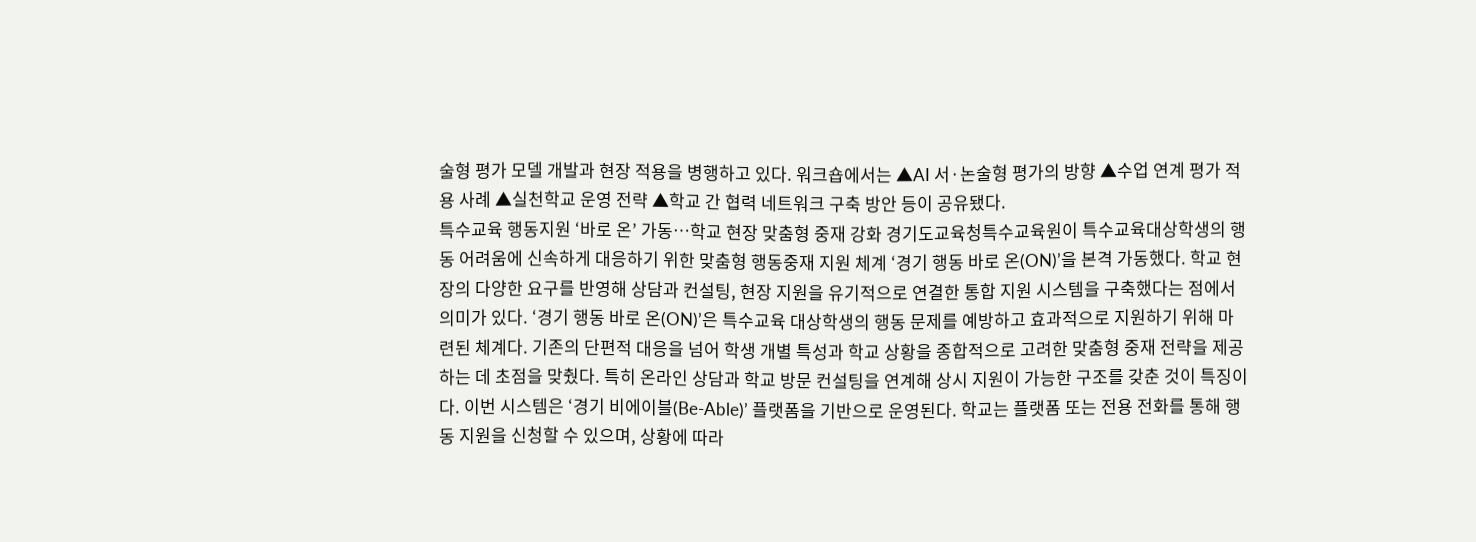술형 평가 모델 개발과 현장 적용을 병행하고 있다. 워크숍에서는 ▲AI 서·논술형 평가의 방향 ▲수업 연계 평가 적용 사례 ▲실천학교 운영 전략 ▲학교 간 협력 네트워크 구축 방안 등이 공유됐다.
특수교육 행동지원 ‘바로 온’ 가동…학교 현장 맞춤형 중재 강화 경기도교육청특수교육원이 특수교육대상학생의 행동 어려움에 신속하게 대응하기 위한 맞춤형 행동중재 지원 체계 ‘경기 행동 바로 온(ON)’을 본격 가동했다. 학교 현장의 다양한 요구를 반영해 상담과 컨설팅, 현장 지원을 유기적으로 연결한 통합 지원 시스템을 구축했다는 점에서 의미가 있다. ‘경기 행동 바로 온(ON)’은 특수교육 대상학생의 행동 문제를 예방하고 효과적으로 지원하기 위해 마련된 체계다. 기존의 단편적 대응을 넘어 학생 개별 특성과 학교 상황을 종합적으로 고려한 맞춤형 중재 전략을 제공하는 데 초점을 맞췄다. 특히 온라인 상담과 학교 방문 컨설팅을 연계해 상시 지원이 가능한 구조를 갖춘 것이 특징이다. 이번 시스템은 ‘경기 비에이블(Be-Able)’ 플랫폼을 기반으로 운영된다. 학교는 플랫폼 또는 전용 전화를 통해 행동 지원을 신청할 수 있으며, 상황에 따라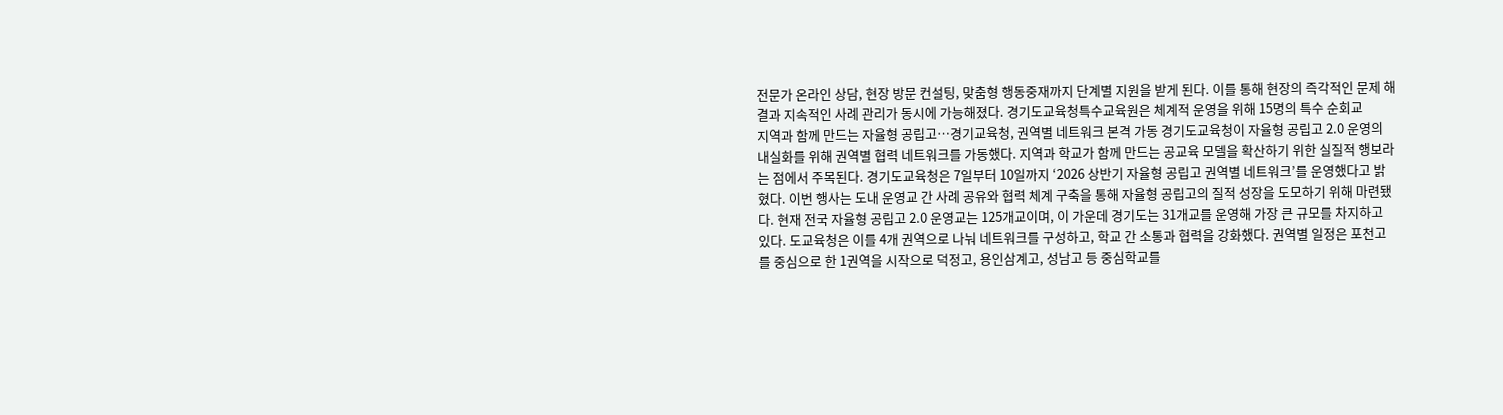전문가 온라인 상담, 현장 방문 컨설팅, 맞춤형 행동중재까지 단계별 지원을 받게 된다. 이를 통해 현장의 즉각적인 문제 해결과 지속적인 사례 관리가 동시에 가능해졌다. 경기도교육청특수교육원은 체계적 운영을 위해 15명의 특수 순회교
지역과 함께 만드는 자율형 공립고…경기교육청, 권역별 네트워크 본격 가동 경기도교육청이 자율형 공립고 2.0 운영의 내실화를 위해 권역별 협력 네트워크를 가동했다. 지역과 학교가 함께 만드는 공교육 모델을 확산하기 위한 실질적 행보라는 점에서 주목된다. 경기도교육청은 7일부터 10일까지 ‘2026 상반기 자율형 공립고 권역별 네트워크’를 운영했다고 밝혔다. 이번 행사는 도내 운영교 간 사례 공유와 협력 체계 구축을 통해 자율형 공립고의 질적 성장을 도모하기 위해 마련됐다. 현재 전국 자율형 공립고 2.0 운영교는 125개교이며, 이 가운데 경기도는 31개교를 운영해 가장 큰 규모를 차지하고 있다. 도교육청은 이를 4개 권역으로 나눠 네트워크를 구성하고, 학교 간 소통과 협력을 강화했다. 권역별 일정은 포천고를 중심으로 한 1권역을 시작으로 덕정고, 용인삼계고, 성남고 등 중심학교를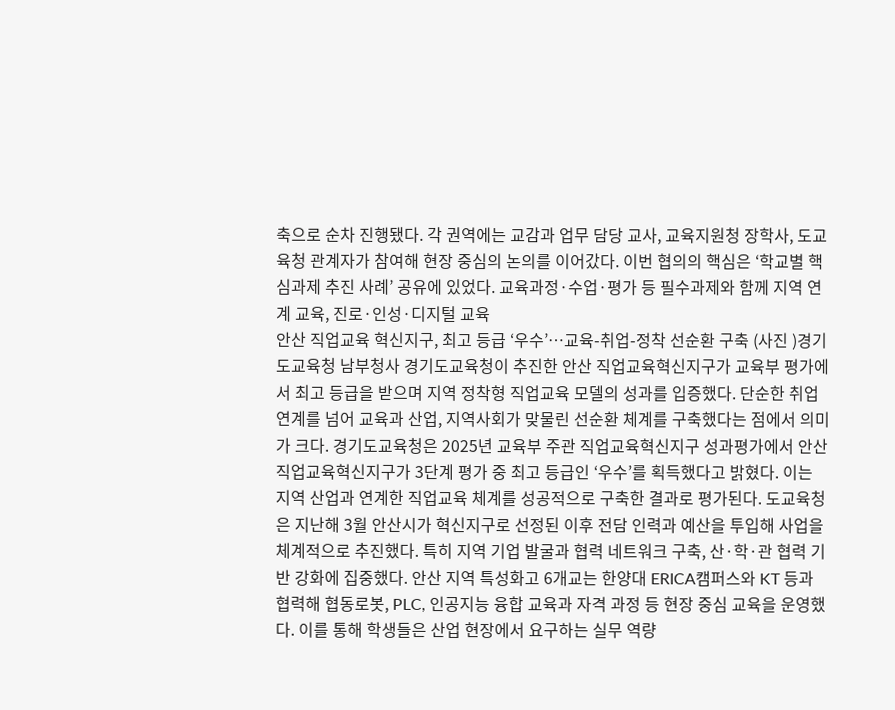축으로 순차 진행됐다. 각 권역에는 교감과 업무 담당 교사, 교육지원청 장학사, 도교육청 관계자가 참여해 현장 중심의 논의를 이어갔다. 이번 협의의 핵심은 ‘학교별 핵심과제 추진 사례’ 공유에 있었다. 교육과정·수업·평가 등 필수과제와 함께 지역 연계 교육, 진로·인성·디지털 교육
안산 직업교육 혁신지구, 최고 등급 ‘우수’…교육-취업-정착 선순환 구축 (사진 )경기도교육청 남부청사 경기도교육청이 추진한 안산 직업교육혁신지구가 교육부 평가에서 최고 등급을 받으며 지역 정착형 직업교육 모델의 성과를 입증했다. 단순한 취업 연계를 넘어 교육과 산업, 지역사회가 맞물린 선순환 체계를 구축했다는 점에서 의미가 크다. 경기도교육청은 2025년 교육부 주관 직업교육혁신지구 성과평가에서 안산 직업교육혁신지구가 3단계 평가 중 최고 등급인 ‘우수’를 획득했다고 밝혔다. 이는 지역 산업과 연계한 직업교육 체계를 성공적으로 구축한 결과로 평가된다. 도교육청은 지난해 3월 안산시가 혁신지구로 선정된 이후 전담 인력과 예산을 투입해 사업을 체계적으로 추진했다. 특히 지역 기업 발굴과 협력 네트워크 구축, 산·학·관 협력 기반 강화에 집중했다. 안산 지역 특성화고 6개교는 한양대 ERICA캠퍼스와 KT 등과 협력해 협동로봇, PLC, 인공지능 융합 교육과 자격 과정 등 현장 중심 교육을 운영했다. 이를 통해 학생들은 산업 현장에서 요구하는 실무 역량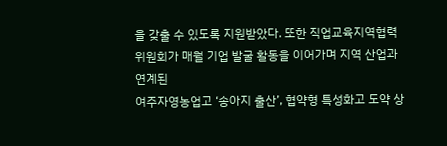을 갖출 수 있도록 지원받았다. 또한 직업교육지역협력위원회가 매월 기업 발굴 활동을 이어가며 지역 산업과 연계된
여주자영농업고 ‘송아지 출산’, 협약형 특성화고 도약 상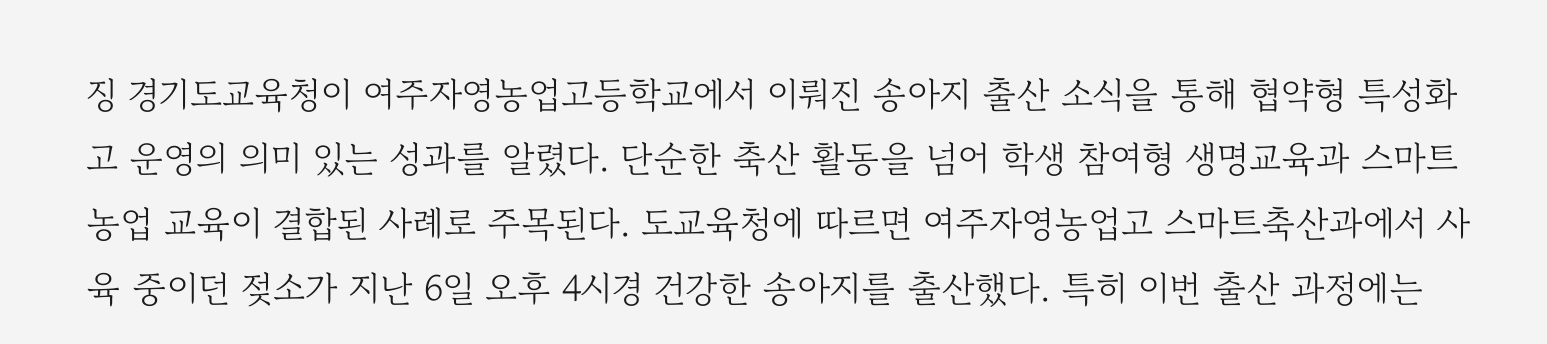징 경기도교육청이 여주자영농업고등학교에서 이뤄진 송아지 출산 소식을 통해 협약형 특성화고 운영의 의미 있는 성과를 알렸다. 단순한 축산 활동을 넘어 학생 참여형 생명교육과 스마트농업 교육이 결합된 사례로 주목된다. 도교육청에 따르면 여주자영농업고 스마트축산과에서 사육 중이던 젖소가 지난 6일 오후 4시경 건강한 송아지를 출산했다. 특히 이번 출산 과정에는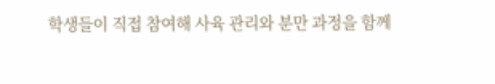학생들이 직접 참여해 사육 관리와 분만 과정을 함께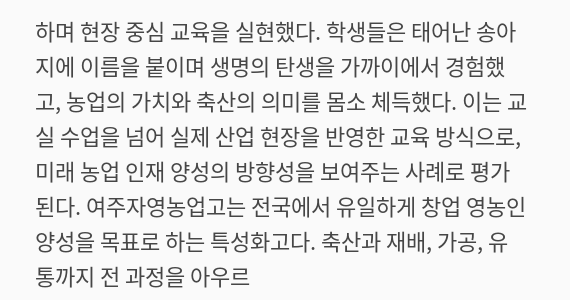하며 현장 중심 교육을 실현했다. 학생들은 태어난 송아지에 이름을 붙이며 생명의 탄생을 가까이에서 경험했고, 농업의 가치와 축산의 의미를 몸소 체득했다. 이는 교실 수업을 넘어 실제 산업 현장을 반영한 교육 방식으로, 미래 농업 인재 양성의 방향성을 보여주는 사례로 평가된다. 여주자영농업고는 전국에서 유일하게 창업 영농인 양성을 목표로 하는 특성화고다. 축산과 재배, 가공, 유통까지 전 과정을 아우르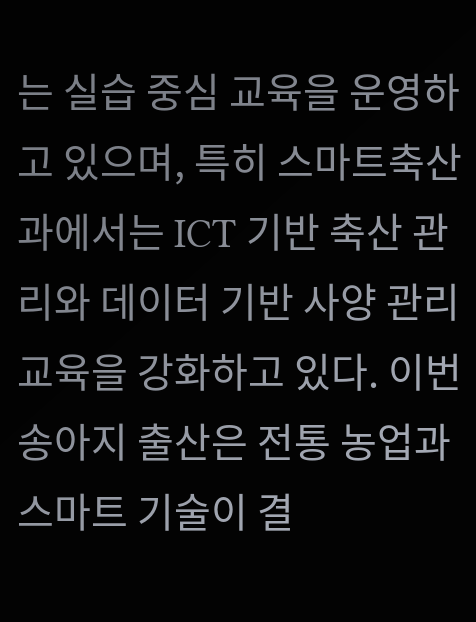는 실습 중심 교육을 운영하고 있으며, 특히 스마트축산과에서는 ICT 기반 축산 관리와 데이터 기반 사양 관리 교육을 강화하고 있다. 이번 송아지 출산은 전통 농업과 스마트 기술이 결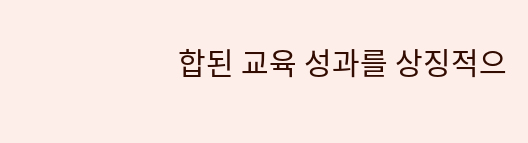합된 교육 성과를 상징적으